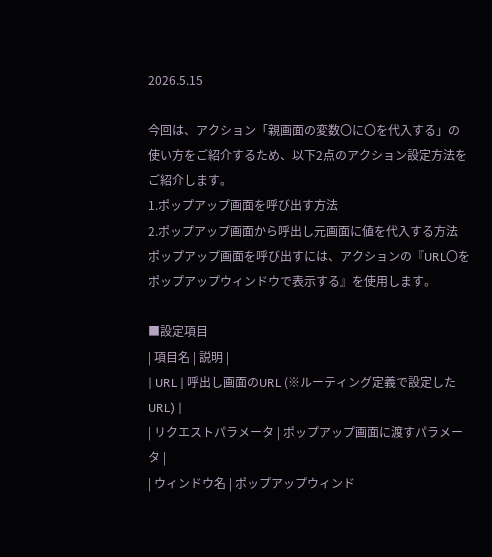2026.5.15

今回は、アクション「親画面の変数〇に〇を代入する」の使い方をご紹介するため、以下2点のアクション設定方法をご紹介します。
1.ポップアップ画面を呼び出す方法
2.ポップアップ画面から呼出し元画面に値を代入する方法
ポップアップ画面を呼び出すには、アクションの『URL〇をポップアップウィンドウで表示する』を使用します。

■設定項目
| 項目名 | 説明 |
| URL | 呼出し画面のURL (※ルーティング定義で設定したURL) |
| リクエストパラメータ | ポップアップ画面に渡すパラメータ |
| ウィンドウ名 | ポップアップウィンド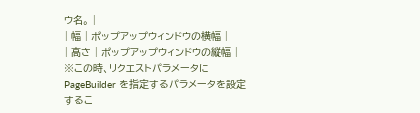ウ名。 |
| 幅 | ポップアップウィンドウの横幅 |
| 高さ | ポップアップウィンドウの縦幅 |
※この時、リクエストパラメータにPageBuilder を指定するパラメータを設定するこ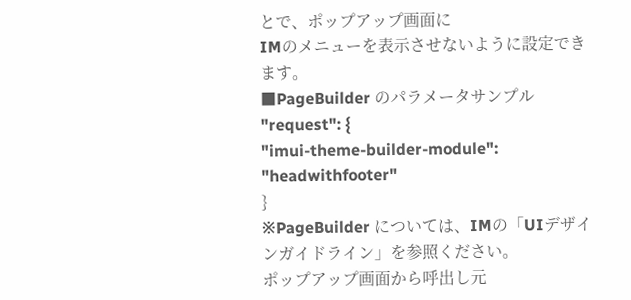とで、ポップアップ画面に
IMのメニューを表示させないように設定できます。
■PageBuilder のパラメータサンプル
"request": {
"imui-theme-builder-module": "headwithfooter"
}
※PageBuilder については、IMの「UIデザインガイドライン」を参照ください。
ポップアップ画面から呼出し元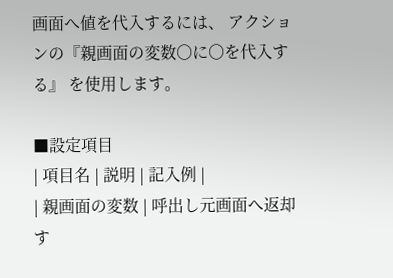画面へ値を代入するには、 アクションの『親画面の変数〇に〇を代入する』 を使用します。

■設定項目
| 項目名 | 説明 | 記入例 |
| 親画面の変数 | 呼出し元画面へ返却す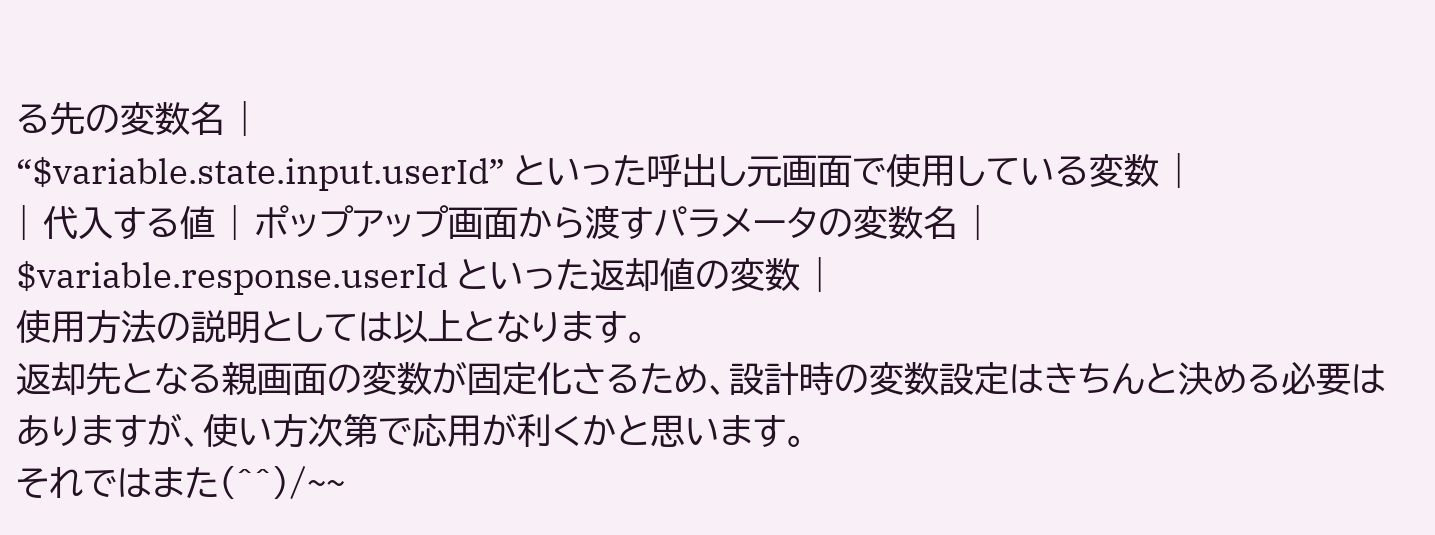る先の変数名 |
“$variable.state.input.userId” といった呼出し元画面で使用している変数 |
| 代入する値 | ポップアップ画面から渡すパラメータの変数名 | $variable.response.userId といった返却値の変数 |
使用方法の説明としては以上となります。
返却先となる親画面の変数が固定化さるため、設計時の変数設定はきちんと決める必要はありますが、使い方次第で応用が利くかと思います。
それではまた(^^)/~~